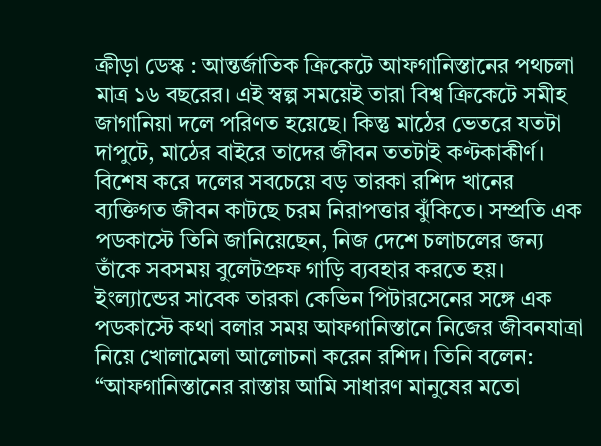ক্রীড়া ডেস্ক : আন্তর্জাতিক ক্রিকেটে আফগানিস্তানের পথচলা মাত্র ১৬ বছরের। এই স্বল্প সময়েই তারা বিশ্ব ক্রিকেটে সমীহ জাগানিয়া দলে পরিণত হয়েছে। কিন্তু মাঠের ভেতরে যতটা দাপুটে, মাঠের বাইরে তাদের জীবন ততটাই কণ্টকাকীর্ণ। বিশেষ করে দলের সবচেয়ে বড় তারকা রশিদ খানের ব্যক্তিগত জীবন কাটছে চরম নিরাপত্তার ঝুঁকিতে। সম্প্রতি এক পডকাস্টে তিনি জানিয়েছেন, নিজ দেশে চলাচলের জন্য তাঁকে সবসময় বুলেটপ্রুফ গাড়ি ব্যবহার করতে হয়।
ইংল্যান্ডের সাবেক তারকা কেভিন পিটারসেনের সঙ্গে এক পডকাস্টে কথা বলার সময় আফগানিস্তানে নিজের জীবনযাত্রা নিয়ে খোলামেলা আলোচনা করেন রশিদ। তিনি বলেন:
“আফগানিস্তানের রাস্তায় আমি সাধারণ মানুষের মতো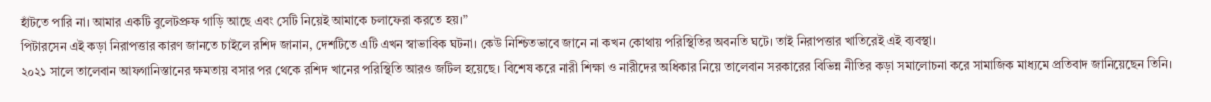হাঁটতে পারি না। আমার একটি বুলেটপ্রুফ গাড়ি আছে এবং সেটি নিয়েই আমাকে চলাফেরা করতে হয়।”
পিটারসেন এই কড়া নিরাপত্তার কারণ জানতে চাইলে রশিদ জানান, দেশটিতে এটি এখন স্বাভাবিক ঘটনা। কেউ নিশ্চিতভাবে জানে না কখন কোথায় পরিস্থিতির অবনতি ঘটে। তাই নিরাপত্তার খাতিরেই এই ব্যবস্থা।
২০২১ সালে তালেবান আফগানিস্তানের ক্ষমতায় বসার পর থেকে রশিদ খানের পরিস্থিতি আরও জটিল হয়েছে। বিশেষ করে নারী শিক্ষা ও নারীদের অধিকার নিয়ে তালেবান সরকারের বিভিন্ন নীতির কড়া সমালোচনা করে সামাজিক মাধ্যমে প্রতিবাদ জানিয়েছেন তিনি।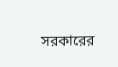সরকারের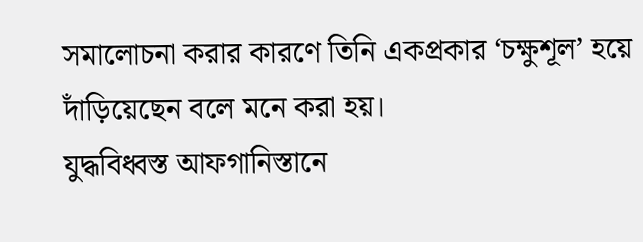সমালোচনা করার কারণে তিনি একপ্রকার ‘চক্ষুশূল’ হয়ে দাঁড়িয়েছেন বলে মনে করা হয়।
যুদ্ধবিধ্বস্ত আফগানিস্তানে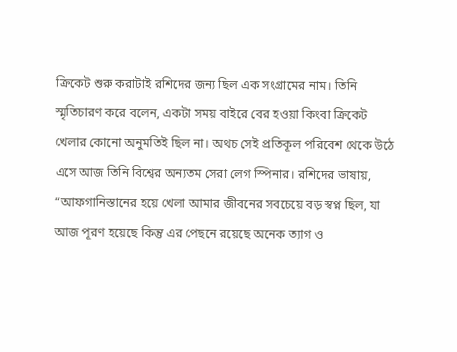ক্রিকেট শুরু করাটাই রশিদের জন্য ছিল এক সংগ্রামের নাম। তিনি স্মৃতিচারণ করে বলেন, একটা সময় বাইরে বের হওয়া কিংবা ক্রিকেট খেলার কোনো অনুমতিই ছিল না। অথচ সেই প্রতিকূল পরিবেশ থেকে উঠে এসে আজ তিনি বিশ্বের অন্যতম সেরা লেগ স্পিনার। রশিদের ভাষায়, “আফগানিস্তানের হয়ে খেলা আমার জীবনের সবচেয়ে বড় স্বপ্ন ছিল, যা আজ পূরণ হয়েছে কিন্তু এর পেছনে রয়েছে অনেক ত্যাগ ও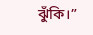ঝুঁকি।”